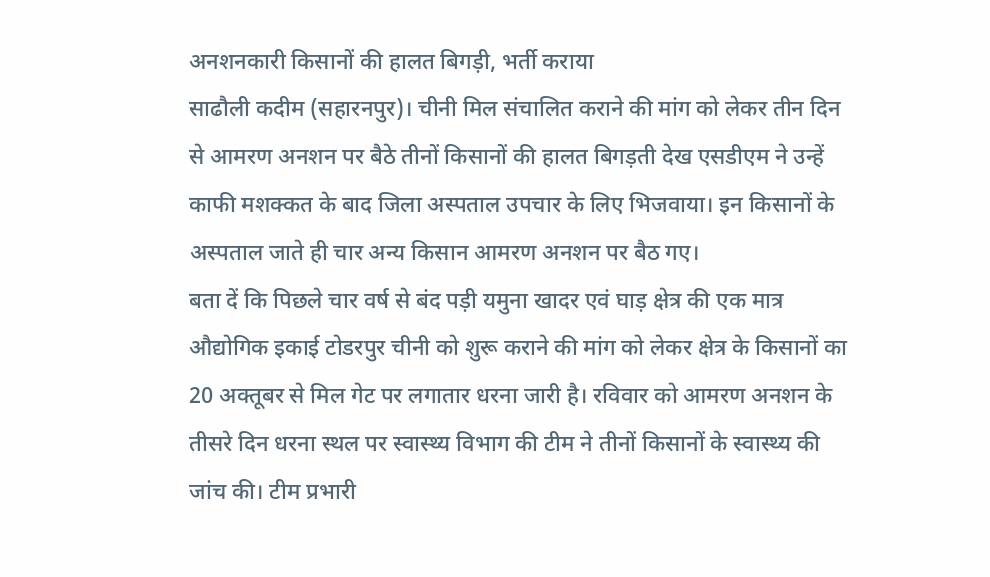अनशनकारी किसानों की हालत बिगड़ी, भर्ती कराया
साढौली कदीम (सहारनपुर)। चीनी मिल संचालित कराने की मांग को लेकर तीन दिन से आमरण अनशन पर बैठे तीनों किसानों की हालत बिगड़ती देख एसडीएम ने उन्हें काफी मशक्कत के बाद जिला अस्पताल उपचार के लिए भिजवाया। इन किसानों के अस्पताल जाते ही चार अन्य किसान आमरण अनशन पर बैठ गए।
बता दें कि पिछले चार वर्ष से बंद पड़ी यमुना खादर एवं घाड़ क्षेत्र की एक मात्र औद्योगिक इकाई टोडरपुर चीनी को शुरू कराने की मांग को लेकर क्षेत्र के किसानों का 20 अक्तूबर से मिल गेट पर लगातार धरना जारी है। रविवार को आमरण अनशन के तीसरे दिन धरना स्थल पर स्वास्थ्य विभाग की टीम ने तीनों किसानों के स्वास्थ्य की जांच की। टीम प्रभारी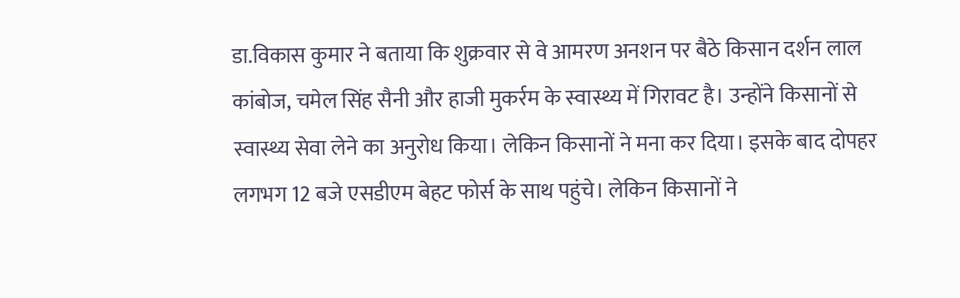डा.विकास कुमार ने बताया कि शुक्रवार से वे आमरण अनशन पर बैठे किसान दर्शन लाल कांबोज, चमेल सिंह सैनी और हाजी मुकर्रम के स्वास्थ्य में गिरावट है। उन्होंने किसानों से स्वास्थ्य सेवा लेने का अनुरोध किया। लेकिन किसानों ने मना कर दिया। इसके बाद दोपहर लगभग 12 बजे एसडीएम बेहट फोर्स के साथ पहुंचे। लेकिन किसानों ने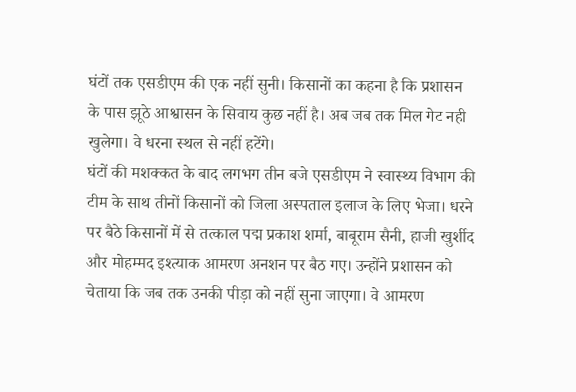घंटों तक एसडीएम की एक नहीं सुनी। किसानों का कहना है कि प्रशासन के पास झूठे आश्वासन के सिवाय कुछ नहीं है। अब जब तक मिल गेट नही खुलेगा। वे धरना स्थल से नहीं हटेंगे।
घंटों की मशक्कत के बाद लगभग तीन बजे एसडीएम ने स्वास्थ्य विभाग की टीम के साथ तीनों किसानों को जिला अस्पताल इलाज के लिए भेजा। धरने पर बैठे किसानों में से तत्काल पद्म प्रकाश शर्मा, बाबूराम सैनी, हाजी खुर्शीद और मोहम्मद इश्त्याक आमरण अनशन पर बैठ गए। उन्होंने प्रशासन को चेताया कि जब तक उनकी पीड़ा को नहीं सुना जाएगा। वे आमरण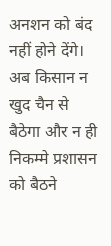अनशन को बंद नहीं होने देंगे। अब किसान न खुद चैन से बैठेगा और न ही निकम्मे प्रशासन को बैठने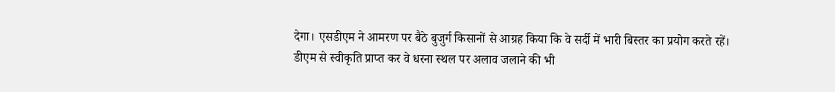देगा। एसडीएम ने आमरण पर बैठे बुजुर्ग किसानों से आग्रह किया कि वे सर्दी में भारी बिस्तर का प्रयोग करते रहें। डीएम से स्वीकृति प्राप्त कर वे धरना स्थल पर अलाव जलाने की भी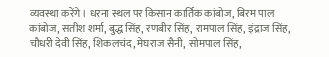व्यवस्था करेंगे। धरना स्थल पर किसान कार्तिक कांबोज, बिरम पाल कांबोज, सतीश शर्मा, बुद्ध सिंह, रणबीर सिंह, रामपाल सिंह, इंद्राज सिंह, चौधरी देवी सिंह, शिकलचंद, मेघराज सैनी, सोमपाल सिंह,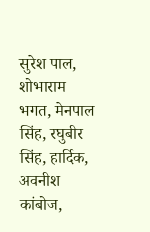सुरेश पाल, शोभाराम भगत, मेनपाल सिंह, रघुबीर सिंह, हार्दिक, अवनीश कांबोज,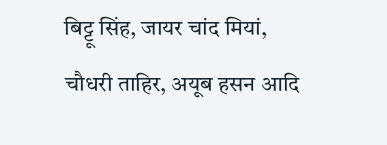बिट्टू सिंह, जायर चांद मियां, चौधरी ताहिर, अयूब हसन आदि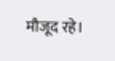मौजूद रहे।